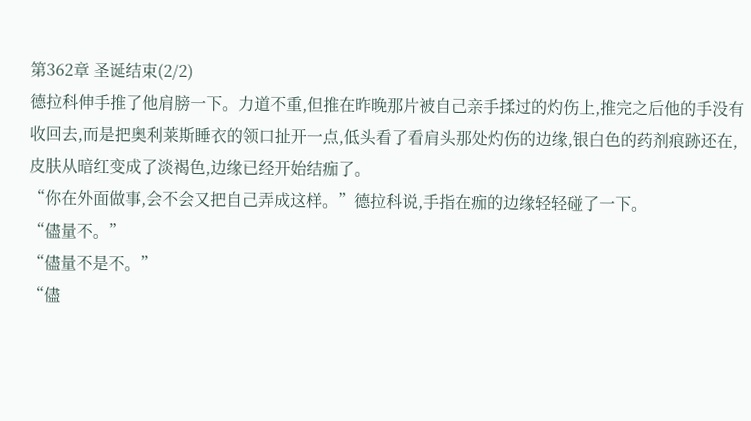第362章 圣诞结束(2/2)
德拉科伸手推了他肩膀一下。力道不重,但推在昨晚那片被自己亲手揉过的灼伤上,推完之后他的手没有收回去,而是把奥利莱斯睡衣的领口扯开一点,低头看了看肩头那处灼伤的边缘,银白色的药剂痕跡还在,皮肤从暗红变成了淡褐色,边缘已经开始结痂了。
“你在外面做事,会不会又把自己弄成这样。”德拉科说,手指在痂的边缘轻轻碰了一下。
“儘量不。”
“儘量不是不。”
“儘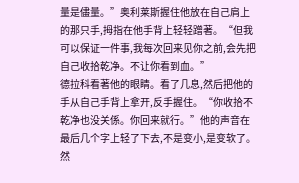量是儘量。”奥利莱斯握住他放在自己肩上的那只手,拇指在他手背上轻轻蹭著。“但我可以保证一件事,我每次回来见你之前,会先把自己收拾乾净。不让你看到血。”
德拉科看著他的眼睛。看了几息,然后把他的手从自己手背上拿开,反手握住。“你收拾不乾净也没关係。你回来就行。”他的声音在最后几个字上轻了下去,不是变小,是变软了。然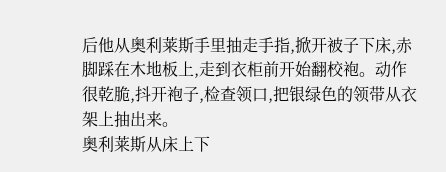后他从奥利莱斯手里抽走手指,掀开被子下床,赤脚踩在木地板上,走到衣柜前开始翻校袍。动作很乾脆,抖开袍子,检查领口,把银绿色的领带从衣架上抽出来。
奥利莱斯从床上下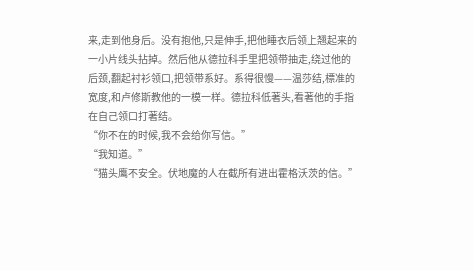来,走到他身后。没有抱他,只是伸手,把他睡衣后领上翘起来的一小片线头拈掉。然后他从德拉科手里把领带抽走,绕过他的后颈,翻起衬衫领口,把领带系好。系得很慢——温莎结,標准的宽度,和卢修斯教他的一模一样。德拉科低著头,看著他的手指在自己领口打著结。
“你不在的时候,我不会给你写信。”
“我知道。”
“猫头鹰不安全。伏地魔的人在截所有进出霍格沃茨的信。”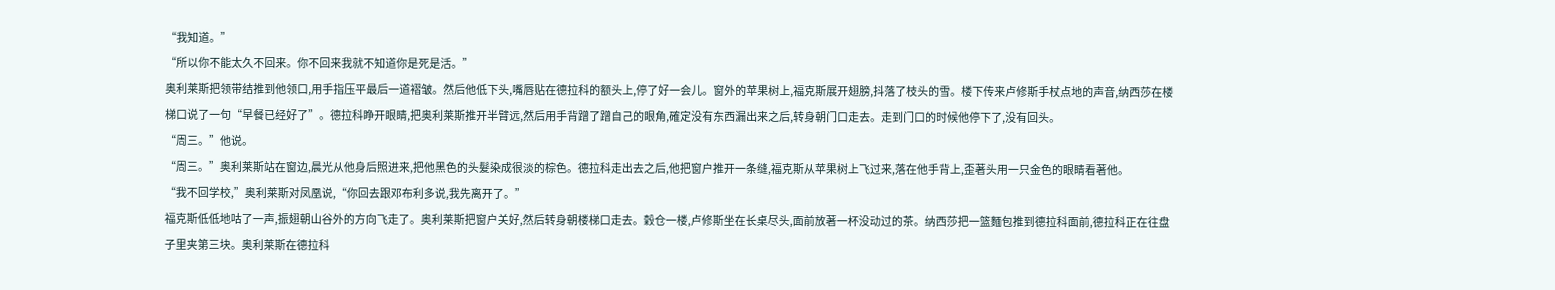“我知道。”
“所以你不能太久不回来。你不回来我就不知道你是死是活。”
奥利莱斯把领带结推到他领口,用手指压平最后一道褶皱。然后他低下头,嘴唇贴在德拉科的额头上,停了好一会儿。窗外的苹果树上,福克斯展开翅膀,抖落了枝头的雪。楼下传来卢修斯手杖点地的声音,纳西莎在楼梯口说了一句“早餐已经好了”。德拉科睁开眼睛,把奥利莱斯推开半臂远,然后用手背蹭了蹭自己的眼角,確定没有东西漏出来之后,转身朝门口走去。走到门口的时候他停下了,没有回头。
“周三。”他说。
“周三。”奥利莱斯站在窗边,晨光从他身后照进来,把他黑色的头髮染成很淡的棕色。德拉科走出去之后,他把窗户推开一条缝,福克斯从苹果树上飞过来,落在他手背上,歪著头用一只金色的眼睛看著他。
“我不回学校,”奥利莱斯对凤凰说,“你回去跟邓布利多说,我先离开了。”
福克斯低低地咕了一声,振翅朝山谷外的方向飞走了。奥利莱斯把窗户关好,然后转身朝楼梯口走去。穀仓一楼,卢修斯坐在长桌尽头,面前放著一杯没动过的茶。纳西莎把一篮麵包推到德拉科面前,德拉科正在往盘子里夹第三块。奥利莱斯在德拉科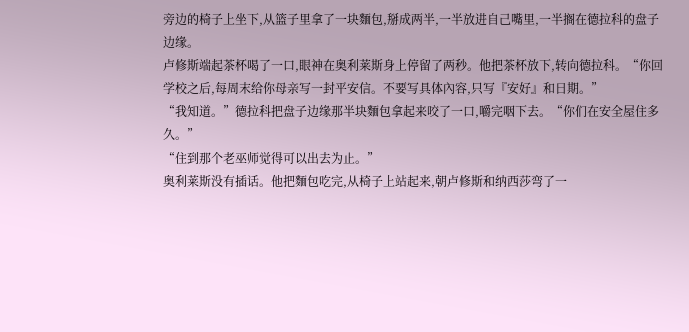旁边的椅子上坐下,从篮子里拿了一块麵包,掰成两半,一半放进自己嘴里,一半搁在德拉科的盘子边缘。
卢修斯端起茶杯喝了一口,眼神在奥利莱斯身上停留了两秒。他把茶杯放下,转向德拉科。“你回学校之后,每周末给你母亲写一封平安信。不要写具体內容,只写『安好』和日期。”
“我知道。”德拉科把盘子边缘那半块麵包拿起来咬了一口,嚼完咽下去。“你们在安全屋住多久。”
“住到那个老巫师觉得可以出去为止。”
奥利莱斯没有插话。他把麵包吃完,从椅子上站起来,朝卢修斯和纳西莎弯了一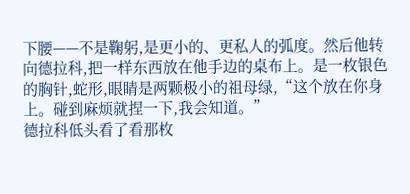下腰——不是鞠躬,是更小的、更私人的弧度。然后他转向德拉科,把一样东西放在他手边的桌布上。是一枚银色的胸针,蛇形,眼睛是两颗极小的祖母绿,“这个放在你身上。碰到麻烦就捏一下,我会知道。”
德拉科低头看了看那枚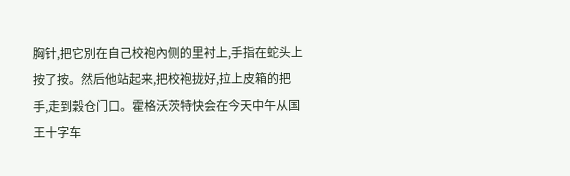胸针,把它別在自己校袍內侧的里衬上,手指在蛇头上按了按。然后他站起来,把校袍拢好,拉上皮箱的把手,走到穀仓门口。霍格沃茨特快会在今天中午从国王十字车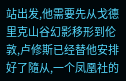站出发,他需要先从戈德里克山谷幻影移形到伦敦,卢修斯已经替他安排好了隨从,一个凤凰社的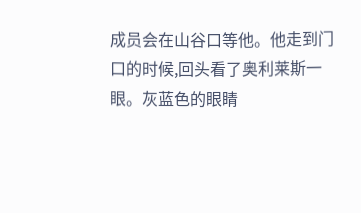成员会在山谷口等他。他走到门口的时候,回头看了奥利莱斯一眼。灰蓝色的眼睛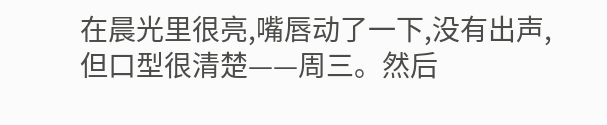在晨光里很亮,嘴唇动了一下,没有出声,但口型很清楚——周三。然后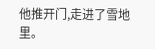他推开门,走进了雪地里。